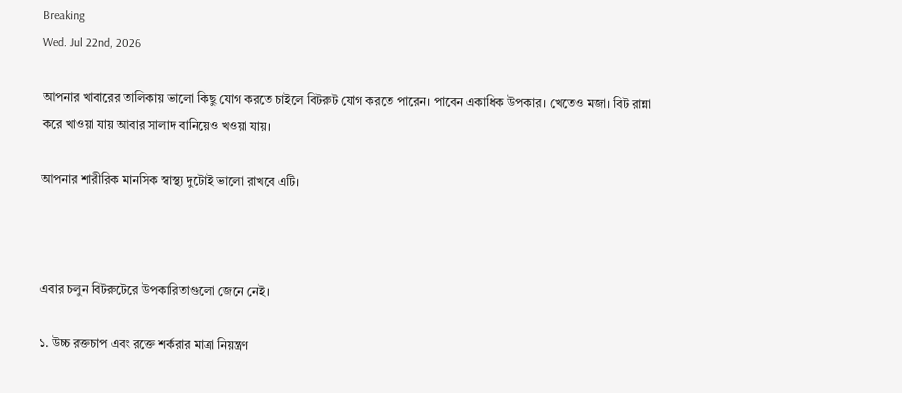Breaking
Wed. Jul 22nd, 2026

আপনার খাবারের তালিকায় ভালো কিছু যোগ করতে চাইলে বিটরুট যোগ করতে পারেন। পাবেন একাধিক উপকার। খেতেও মজা। বিট রান্না করে খাওয়া যায় আবার সালাদ বানিয়েও খওয়া যায়।

আপনার শারীরিক মানসিক স্বাস্থ্য দুটোই ভালো রাখবে এটি।



এবার চলুন বিটরুটেরে উপকারিতাগুলো জেনে নেই।

১. উচ্চ রক্তচাপ এবং রক্তে শর্করার মাত্রা নিয়ন্ত্রণ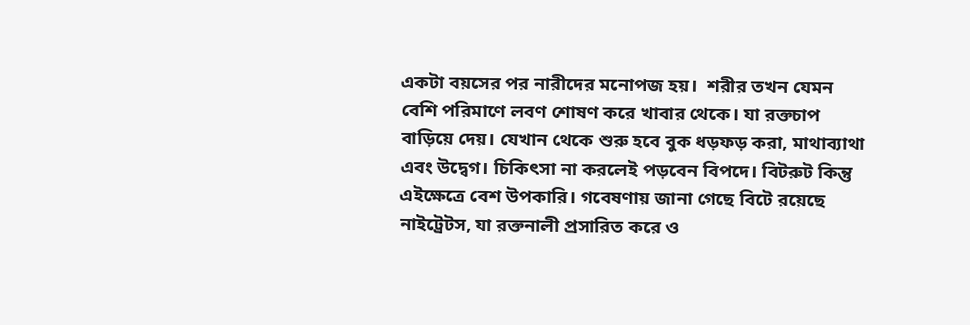একটা বয়সের পর নারীদের মনোপজ হয়।  শরীর তখন যেমন বেশি পরিমাণে লবণ শোষণ করে খাবার থেকে। যা রক্তচাপ বাড়িয়ে দেয়। যেখান থেকে শুরু হবে বুক ধড়ফড় করা, মাথাব্যাথা এবং উদ্বেগ। চিকিৎসা না করলেই পড়বেন বিপদে। বিটরুট কিন্তু এইক্ষেত্রে বেশ উপকারি। গবেষণায় জানা গেছে বিটে রয়েছে নাইট্রেটস, যা রক্তনালী প্রসারিত করে ও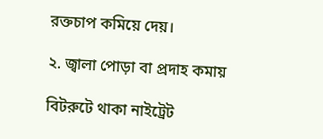রক্তচাপ কমিয়ে দেয়।

২. জ্বালা পোড়া বা প্রদাহ কমায়

বিটরুটে থাকা নাইট্রেট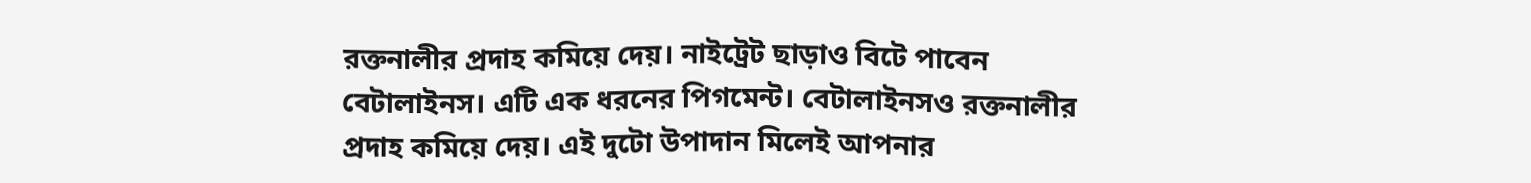রক্তনালীর প্রদাহ কমিয়ে দেয়। নাইট্রেট ছাড়াও বিটে পাবেন বেটালাইনস। এটি এক ধরনের পিগমেন্ট। বেটালাইনসও রক্তনালীর প্রদাহ কমিয়ে দেয়। এই দুটো উপাদান মিলেই আপনার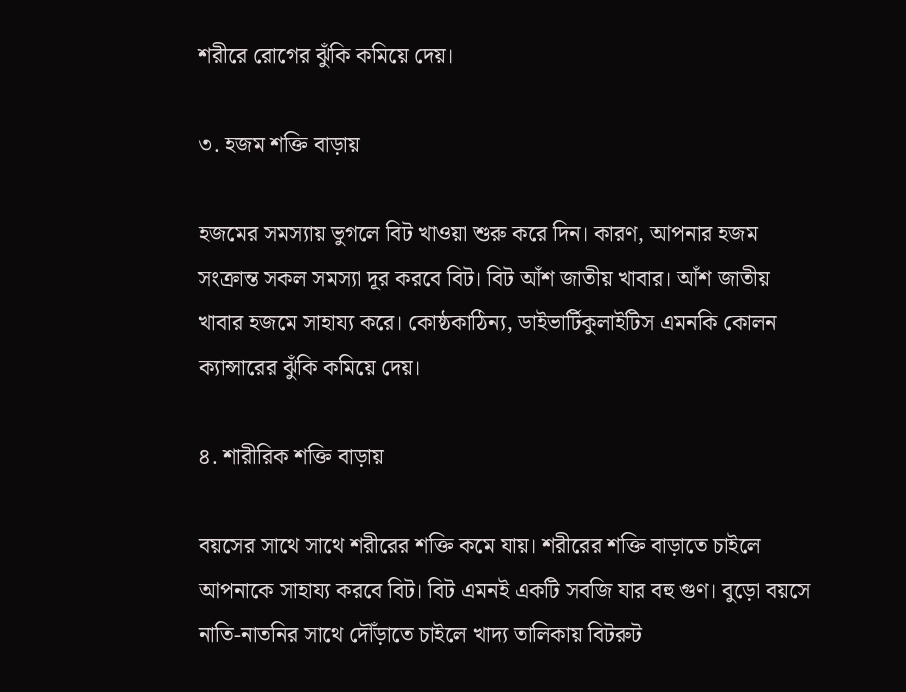শরীরে রোগের ঝুঁকি কমিয়ে দেয়।

৩. হজম শক্তি বাড়ায়

হজমের সমস্যায় ভুগলে বিট খাওয়া শুরু করে দিন। কারণ, আপনার হজম সংক্রান্ত সকল সমস্যা দূর করবে বিট। বিট আঁশ জাতীয় খাবার। আঁশ জাতীয় খাবার হজমে সাহায্য করে। কোষ্ঠকাঠিন্য, ডাইভার্টিকুলাইটিস এমনকি কোলন ক্যান্সারের ঝুঁকি কমিয়ে দেয়।

৪. শারীরিক শক্তি বাড়ায়

বয়সের সাথে সাথে শরীরের শক্তি কমে যায়। শরীরের শক্তি বাড়াতে চাইলে আপনাকে সাহায্য করবে বিট। বিট এমনই একটি সবজি যার বহু গুণ। বুড়ো বয়সে নাতি-নাতনির সাথে দৌঁড়াতে চাইলে খাদ্য তালিকায় বিটরুট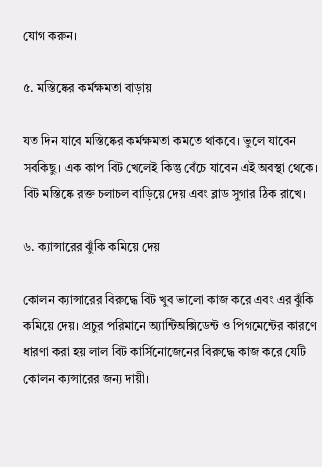যোগ করুন।

৫. মস্তিষ্কের কর্মক্ষমতা বাড়ায়

যত দিন যাবে মস্তিষ্কের কর্মক্ষমতা কমতে থাকবে। ভুলে যাবেন সবকিছু। এক কাপ বিট খেলেই কিন্তু বেঁচে যাবেন এই অবস্থা থেকে। বিট মস্তিষ্কে রক্ত চলাচল বাড়িয়ে দেয় এবং ব্লাড সুগার ঠিক রাখে।

৬. ক্যান্সারের ঝুঁকি কমিয়ে দেয়

কোলন ক্যান্সারের বিরুদ্ধে বিট খুব ভালো কাজ করে এবং এর ঝুঁকি কমিয়ে দেয়। প্রচুর পরিমানে অ্যান্টিঅক্সিডেন্ট ও পিগমেন্টের কারণে ধারণা করা হয় লাল বিট কার্সিনোজেনের বিরুদ্ধে কাজ করে যেটি কোলন ক্যন্সারের জন্য দায়ী।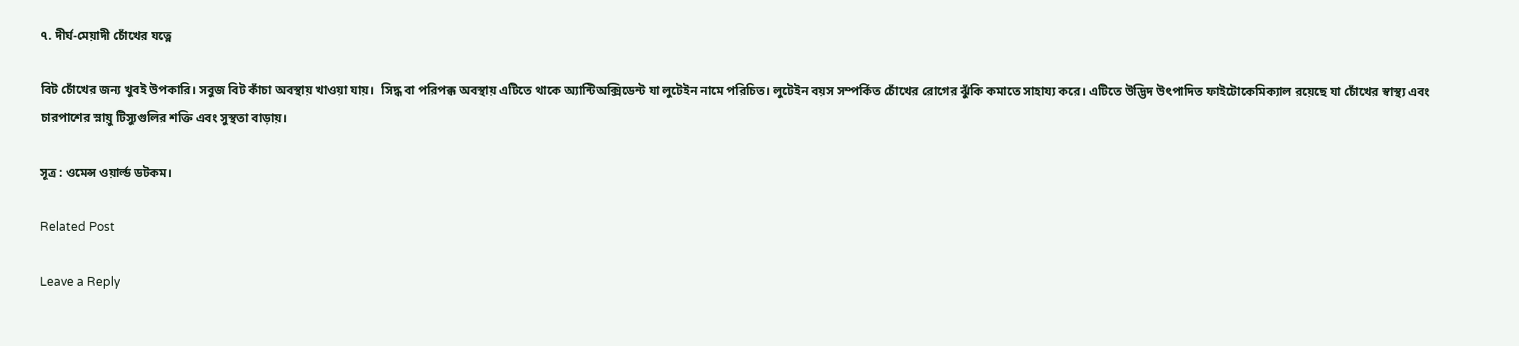৭. দীর্ঘ-মেয়াদী চোঁখের যত্নে

বিট চোঁখের জন্য খুবই উপকারি। সবুজ বিট কাঁচা অবস্থায় খাওয়া যায়।  সিদ্ধ বা পরিপক্ক অবস্থায় এটিতে থাকে অ্যান্টিঅক্সিডেন্ট যা লুটেইন নামে পরিচিত। লুটেইন বয়স সম্পর্কিত চোঁখের রোগের ঝুঁকি কমাতে সাহায্য করে। এটিতে উদ্ভিদ উৎপাদিত ফাইটোকেমিক্যাল রয়েছে যা চোঁখের স্বাস্থ্য এবং চারপাশের স্নায়ু টিস্যুগুলির শক্তি এবং সুস্থতা বাড়ায়।

সূত্র : ওমেন্স ওয়ার্ল্ড ডটকম।

Related Post

Leave a Reply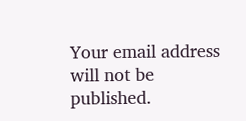Your email address will not be published.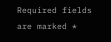Required fields are marked *